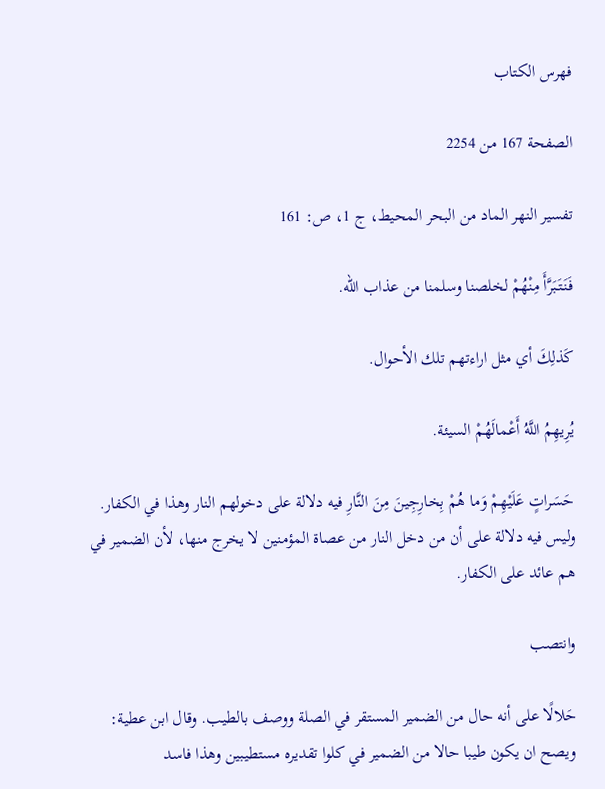فهرس الكتاب

الصفحة 167 من 2254

تفسير النهر الماد من البحر المحيط، ج 1، ص: 161

فَنَتَبَرَّأَ مِنْهُمْ لخلصنا وسلمنا من عذاب اللّه.

كَذلِكَ أي مثل اراءتهم تلك الأحوال.

يُرِيهِمُ اللَّهُ أَعْمالَهُمْ السيئة.

حَسَراتٍ عَلَيْهِمْ وَما هُمْ بِخارِجِينَ مِنَ النَّارِ فيه دلالة على دخولهم النار وهذا في الكفار. وليس فيه دلالة على أن من دخل النار من عصاة المؤمنين لا يخرج منها، لأن الضمير في هم عائد على الكفار.

وانتصب

حَلالًا على أنه حال من الضمير المستقر في الصلة ووصف بالطيب. وقال ابن عطية: ويصح ان يكون طيبا حالا من الضمير في كلوا تقديره مستطيبين وهذا فاسد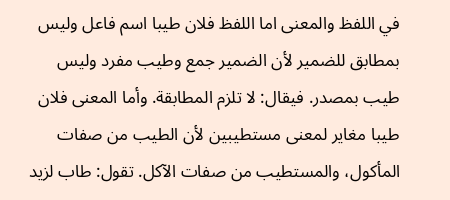في اللفظ والمعنى اما اللفظ فلان طيبا اسم فاعل وليس بمطابق للضمير لأن الضمير جمع وطيب مفرد وليس طيب بمصدر. فيقال: لا تلزم المطابقة. وأما المعنى فلان طيبا مغاير لمعنى مستطيبين لأن الطيب من صفات المأكول، والمستطيب من صفات الآكل. تقول: طاب لزيد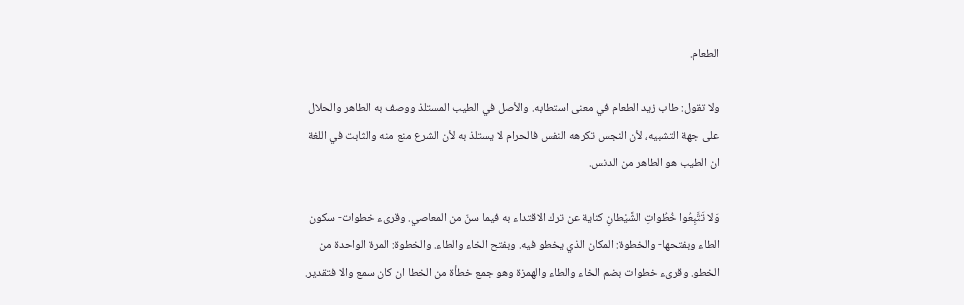الطعام.

ولا تقول: طاب زيد الطعام في معنى استطابه. والأصل في الطيب المستلذ ووصف به الطاهر والحلال على جهة التشبيه، لأن النجس تكرهه النفس فالحرام لا يستلذ به لأن الشرع منع منه والثابت في اللغة ان الطيب هو الطاهر من الدنس.

وَلا تَتَّبِعُوا خُطُواتِ الشَّيْطانِ كناية عن ترك الاقتداء به فيما سنّ من المعاصي. وقرىء خطوات- سكون الطاء وبفتحها- والخطوة: المكان الذي يخطو فيه. وبفتح الخاء والطاء. والخطوة: المرة الواحدة من الخطو. وقرىء خطوات بضم الخاء والطاء والهمزة وهو جمع خطأة من الخطا ان كان سمع والا فتقدير.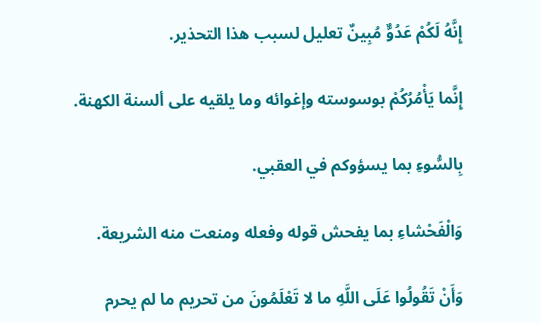إِنَّهُ لَكُمْ عَدُوٌّ مُبِينٌ تعليل لسبب هذا التحذير.

إِنَّما يَأْمُرُكُمْ بوسوسته وإغوائه وما يلقيه على ألسنة الكهنة.

بِالسُّوءِ بما يسؤوكم في العقبي.

وَالْفَحْشاءِ بما يفحش قوله وفعله ومنعت منه الشريعة.

وَأَنْ تَقُولُوا عَلَى اللَّهِ ما لا تَعْلَمُونَ من تحريم ما لم يحرم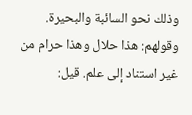وذلك نحو السائبة والبحيرة. وقولهم: هذا حلال وهذا حرام من غير استناد إلى علم. قيل: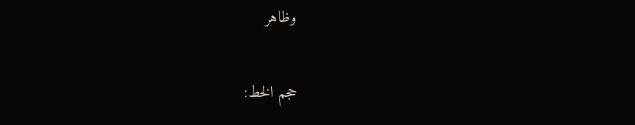وظاهر

حجم الخط: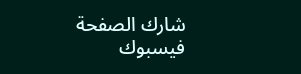شارك الصفحة
فيسبوك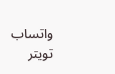واتساب تويتر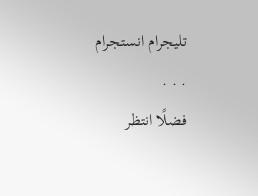تليجرام انستجرام
. . .
فضلًا انتظر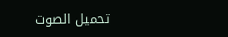تحميل الصوت